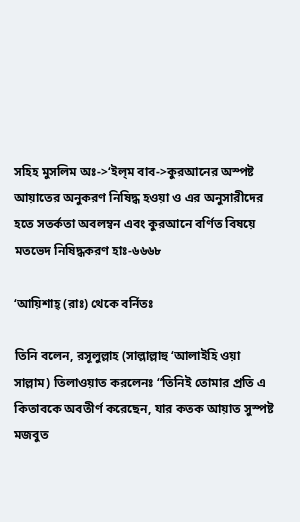সহিহ মুসলিম অঃ->‘ইল্‌ম বাব->কুরআনের অস্পষ্ট আয়াতের অনুকরণ নিষিদ্ধ হওয়া ও এর অনুসারীদের হতে সতর্কতা অবলম্বন এবং কুরআনে বর্ণিত বিষয়ে মতভেদ নিষিদ্ধকরণ হাঃ-৬৬৬৮

‘আয়িশাহ্ (রাঃ) থেকে বর্নিতঃ

তিনি বলেন, রসূলুল্লাহ (সাল্লাল্লাহু ‘আলাইহি ওয়া সাল্লাম) তিলাওয়াত করলেনঃ “তিনিই তোমার প্রতি এ কিতাবকে অবতীর্ণ করেছেন, যার কতক আয়াত সুস্পষ্ট মজবুত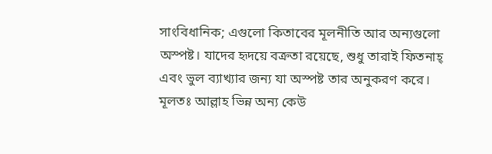সাংবিধানিক; এগুলো কিতাবের মূলনীতি আর অন্যগুলো অস্পষ্ট। যাদের হৃদয়ে বক্রতা রয়েছে, শুধু তারাই ফিতনাহ্ এবং ভুল ব্যাখ্যার জন্য যা অস্পষ্ট তার অনুকরণ করে। মূলতঃ আল্লাহ ভিন্ন অন্য কেউ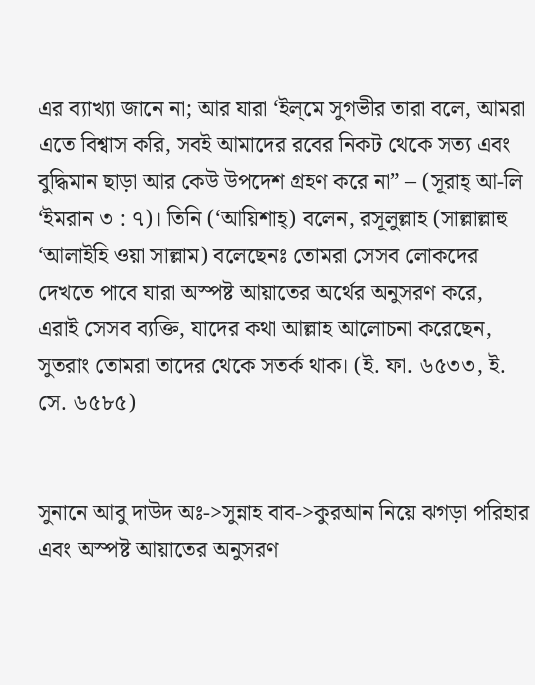এর ব্যাখ্যা জানে না; আর যারা ‘ইল্‌মে সুগভীর তারা বলে, আমরা এতে বিশ্বাস করি, সবই আমাদের রবের নিকট থেকে সত্য এবং বুদ্ধিমান ছাড়া আর কেউ উপদেশ গ্রহণ করে না” – (সূরাহ্ আ-লি ‘ইমরান ৩ : ৭)। তিনি (‘আয়িশাহ্) বলেন, রসূলুল্লাহ (সাল্লাল্লাহু ‘আলাইহি ওয়া সাল্লাম) বলেছেনঃ তোমরা সেসব লোকদের দেখতে পাবে যারা অস্পষ্ট আয়াতের অর্থের অনুসরণ করে, এরাই সেসব ব্যক্তি, যাদের কথা আল্লাহ আলোচনা করেছেন, সুতরাং তোমরা তাদের থেকে সতর্ক থাক। (ই. ফা. ৬৫৩৩, ই. সে. ৬৫৮৫)


সুনানে আবু দাউদ অঃ->সুন্নাহ বাব->কুরআন নিয়ে ঝগড়া পরিহার এবং অস্পষ্ট আয়াতের অনুসরণ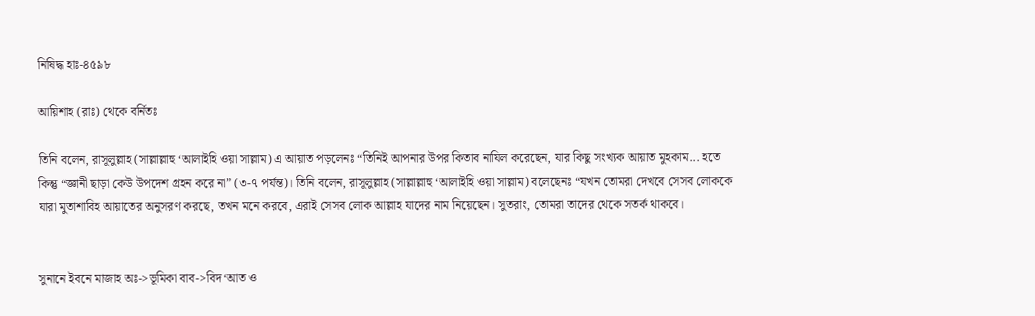নিষিদ্ধ হাঃ-৪৫৯৮

আয়িশাহ (রাঃ) থেকে বর্নিতঃ

তিনি বলেন, রাসূলুল্লাহ (সাল্লাল্লাহু ‘আলাইহি ওয়া সাল্লাম) এ আয়াত পড়লেনঃ “তিনিই আপনার উপর কিতাব নাযিল করেছেন, যার কিছু সংখ্যক আয়াত মুহকাম... হতে কিন্তু “জ্ঞানী ছাড়া কেউ উপদেশ গ্রহন করে না” (৩-৭ পর্যন্ত)। তিনি বলেন, রাসূলুল্লাহ (সাল্লাল্লাহু ‘আলাইহি ওয়া সাল্লাম) বলেছেনঃ “যখন তোমরা দেখবে সেসব লোককে যারা মুতাশাবিহ আয়াতের অনুসরণ করছে, তখন মনে করবে, এরাই সেসব লোক আল্লাহ যাদের নাম নিয়েছেন। সুতরাং, তোমরা তাদের থেকে সতর্ক থাকবে।


সুনানে ইবনে মাজাহ অঃ->ভূমিকা বাব->বিদ‘আত ও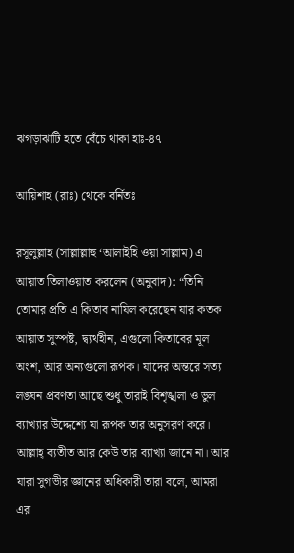ঝগড়াঝাটি হতে বেঁচে থাকা হাঃ-৪৭

আয়িশাহ (রাঃ) থেকে বর্নিতঃ

রসূলুল্লাহ (সাল্লাল্লাহু ‘আলাইহি ওয়া সাল্লাম) এ আয়াত তিলাওয়াত করলেন (অনুবাদ): “তিনি তোমার প্রতি এ কিতাব নাযিল করেছেন যার কতক আয়াত সুস্পষ্ট, দ্ব্যর্থহীন, এগুলো কিতাবের মূল অংশ, আর অন্যগুলো রূপক। যাদের অন্তরে সত্য লঙ্ঘন প্রবণতা আছে শুধু তারাই বিশৃঙ্খলা ও ভুল ব্যাখ্যার উদ্দেশ্যে যা রূপক তার অনুসরণ করে। আল্লাহ্‌ ব্যতীত আর কেউ তার ব্যাখ্যা জানে না। আর যারা সুগভীর জ্ঞানের অধিকারী তারা বলে, আমরা এর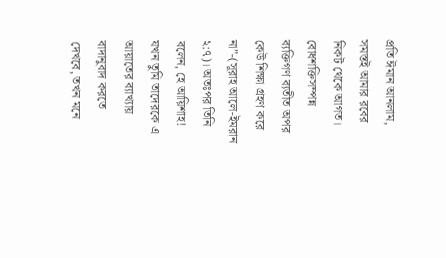প্রতি ঈমান আনলাম, সমস্তই আমার রবের নিকট থেকে আগত। বোধশক্তিসম্পন্ন ব্যক্তিগণ ব্যতীত অপর কেউ শিক্ষা গ্রহণ করে না”-(সূরাহ আলে-ইমরান ২:৭)। অতঃপর তিনি বলেন, হে আয়িশাহ! যখন তুমি তাদেরকে এ আয়াতের ব্যাখ্যায় বাদানুবাদ করতে দেখবে, তখন মনে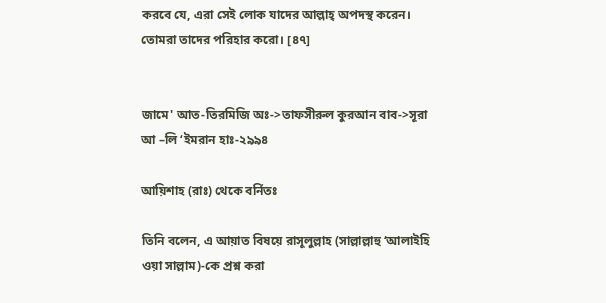করবে যে, এরা সেই লোক যাদের আল্লাহ্‌ অপদস্থ করেন। তোমরা তাদের পরিহার করো। [৪৭]


জামে' আত-তিরমিজি অঃ->তাফসীরুল কুরআন বাব->সূরা আ –লি ‘ইমরান হাঃ-২৯৯৪

আয়িশাহ (রাঃ) থেকে বর্নিতঃ

তিনি বলেন, এ আয়াত বিষয়ে রাসূলুল্লাহ (সাল্লাল্লাহু ‘আলাইহি ওয়া সাল্লাম)-কে প্রশ্ন করা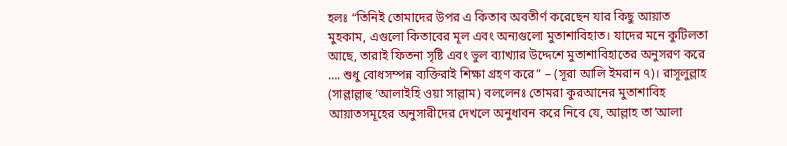হলঃ “তিনিই তোমাদের উপর এ কিতাব অবতীর্ণ করেছেন যার কিছু আয়াত মুহকাম, এগুলো কিতাবের মূল এবং অন্যগুলো মুতাশাবিহাত। যাদের মনে কুটিলতা আছে, তারাই ফিতনা সৃষ্টি এবং ভুল ব্যাখ্যার উদ্দেশে মুতাশাবিহাতের অনুসরণ করে …. শুধু বোধসম্পন্ন ব্যক্তিরাই শিক্ষা গ্রহণ করে” – (সূরা আলি ইমরান ৭)। রাসূলুল্লাহ (সাল্লাল্লাহু ‘আলাইহি ওয়া সাল্লাম) বললেনঃ তোমরা কুরআনের মুতাশাবিহ আয়াতসমূহের অনুসারীদের দেখলে অনুধাবন করে নিবে যে, আল্লাহ তা’আলা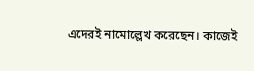এদেরই নামোল্লেখ করেছেন। কাজেই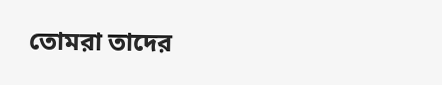তোমরা তাদের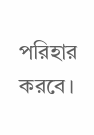পরিহার করবে।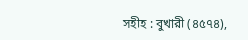সহীহ : বুখারী (৪৫৭৪),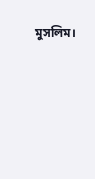মুসলিম।